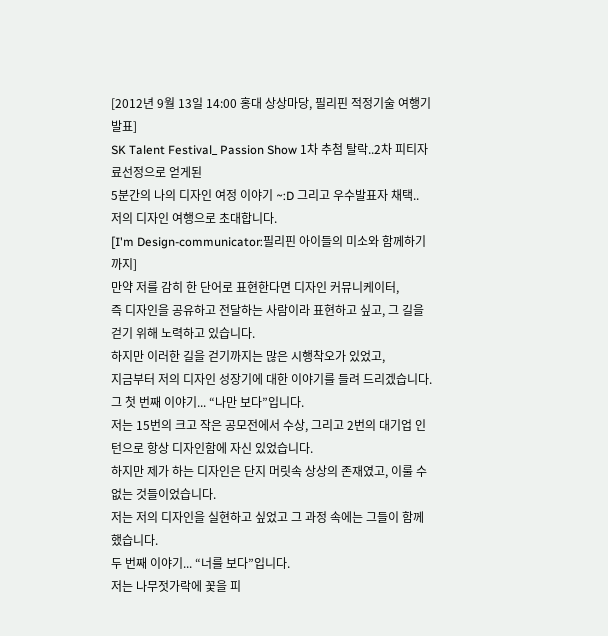[2012년 9월 13일 14:00 홍대 상상마당, 필리핀 적정기술 여행기 발표]
SK Talent Festival_ Passion Show 1차 추첨 탈락..2차 피티자료선정으로 얻게된
5분간의 나의 디자인 여정 이야기 ~:D 그리고 우수발표자 채택.. 저의 디자인 여행으로 초대합니다.
[I'm Design-communicator:필리핀 아이들의 미소와 함께하기 까지]
만약 저를 감히 한 단어로 표현한다면 디자인 커뮤니케이터,
즉 디자인을 공유하고 전달하는 사람이라 표현하고 싶고, 그 길을 걷기 위해 노력하고 있습니다.
하지만 이러한 길을 걷기까지는 많은 시행착오가 있었고,
지금부터 저의 디자인 성장기에 대한 이야기를 들려 드리겠습니다.
그 첫 번째 이야기... “나만 보다”입니다.
저는 15번의 크고 작은 공모전에서 수상, 그리고 2번의 대기업 인턴으로 항상 디자인함에 자신 있었습니다.
하지만 제가 하는 디자인은 단지 머릿속 상상의 존재였고, 이룰 수 없는 것들이었습니다.
저는 저의 디자인을 실현하고 싶었고 그 과정 속에는 그들이 함께했습니다.
두 번째 이야기... “너를 보다”입니다.
저는 나무젓가락에 꽃을 피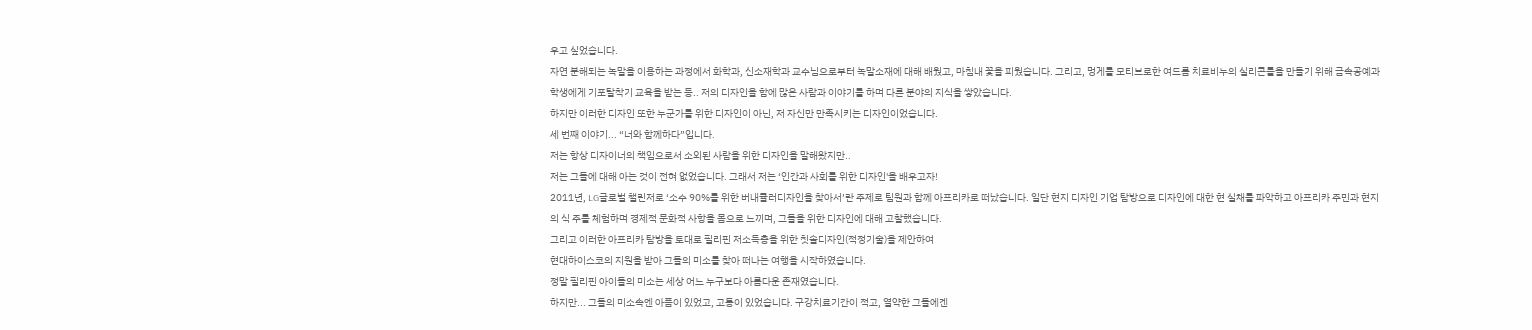우고 싶었습니다.
자연 분해되는 녹말을 이용하는 과정에서 화학과, 신소재학과 교수님으로부터 녹말소재에 대해 배웠고, 마침내 꽃을 피웠습니다. 그리고, 멍게를 모티브로한 여드름 치료비누의 실리콘틀을 만들기 위해 금속공예과 학생에게 기포탈착기 교육을 받는 등.. 저의 디자인을 함에 많은 사람과 이야기를 하며 다른 분야의 지식을 쌓았습니다.
하지만 이러한 디자인 또한 누군가를 위한 디자인이 아닌, 저 자신만 만족시키는 디자인이었습니다.
세 번째 이야기... “너와 함께하다”입니다.
저는 항상 디자이너의 책임으로서 소외된 사람을 위한 디자인을 말해왔지만..
저는 그들에 대해 아는 것이 전혀 없었습니다. 그래서 저는 ‘인간과 사회를 위한 디자인'을 배우고자!
2011년, LG글로벌 챌린저로 ‘소수 90%를 위한 버내큘러디자인을 찾아서’란 주제로 팀원과 함께 아프리카로 떠났습니다. 일단 현지 디자인 기업 탐방으로 디자인에 대한 현 실채를 파악하고 아프리카 주민과 현지 의 식 주를 체험하며 경제적 문화적 사항을 몸으로 느끼며, 그들을 위한 디자인에 대해 고찰했습니다.
그리고 이러한 아프리카 탐방을 토대로 필리핀 저소득층을 위한 칫솔디자인(적정기술)을 제안하여
현대하이스코의 지원을 받아 그들의 미소를 찾아 떠나는 여행을 시작하였습니다.
정말 필리핀 아이들의 미소는 세상 어느 누구보다 아름다운 존재였습니다.
하지만... 그들의 미소속엔 아픔이 있었고, 고통이 있었습니다. 구강치료기간이 적고, 열약한 그들에겐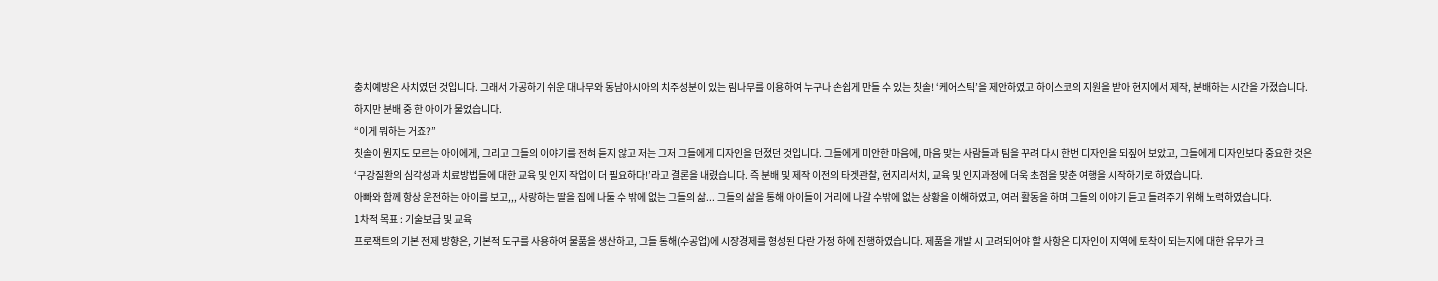충치예방은 사치였던 것입니다. 그래서 가공하기 쉬운 대나무와 동남아시아의 치주성분이 있는 림나무를 이용하여 누구나 손쉽게 만들 수 있는 칫솔! ‘케어스틱’을 제안하였고 하이스코의 지원을 받아 현지에서 제작, 분배하는 시간을 가졌습니다.
하지만 분배 중 한 아이가 물었습니다.
“이게 뭐하는 거죠?”
칫솔이 뭔지도 모르는 아이에게, 그리고 그들의 이야기를 전혀 듣지 않고 저는 그저 그들에게 디자인을 던졌던 것입니다. 그들에게 미안한 마음에, 마음 맞는 사람들과 팀을 꾸려 다시 한번 디자인을 되짚어 보았고, 그들에게 디자인보다 중요한 것은 ‘구강질환의 심각성과 치료방법들에 대한 교육 및 인지 작업이 더 필요하다!’라고 결론을 내렸습니다. 즉 분배 및 제작 이전의 타겟관찰, 현지리서치, 교육 및 인지과정에 더욱 초점을 맞춘 여행을 시작하기로 하였습니다.
아빠와 함께 항상 운전하는 아이를 보고,,, 사랑하는 딸을 집에 나둘 수 밖에 없는 그들의 삶... 그들의 삶을 통해 아이들이 거리에 나갈 수밖에 없는 상황을 이해하였고, 여러 활동을 하며 그들의 이야기 듣고 들려주기 위해 노력하였습니다.
1차적 목표 : 기술보급 및 교육
프로잭트의 기본 전제 방향은, 기본적 도구를 사용하여 물품을 생산하고, 그들 통해(수공업)에 시장경제를 형성된 다란 가정 하에 진행하였습니다. 제품을 개발 시 고려되어야 할 사항은 디자인이 지역에 토착이 되는지에 대한 유무가 크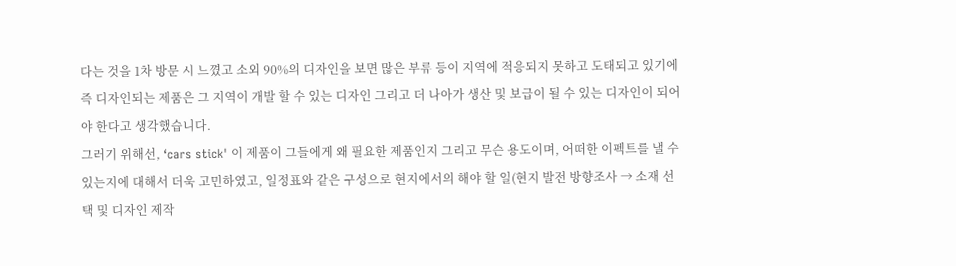다는 것을 1차 방문 시 느꼈고 소외 90%의 디자인을 보면 많은 부류 등이 지역에 적응되지 못하고 도태되고 있기에 즉 디자인되는 제품은 그 지역이 개발 할 수 있는 디자인 그리고 더 나아가 생산 및 보급이 될 수 있는 디자인이 되어야 한다고 생각했습니다.
그러기 위해선, ‘cars stick' 이 제품이 그들에게 왜 필요한 제품인지 그리고 무슨 용도이며, 어떠한 이펙트를 낼 수 있는지에 대해서 더욱 고민하였고, 일정표와 같은 구성으로 현지에서의 해야 할 일(현지 발전 방향조사 → 소재 선택 및 디자인 제작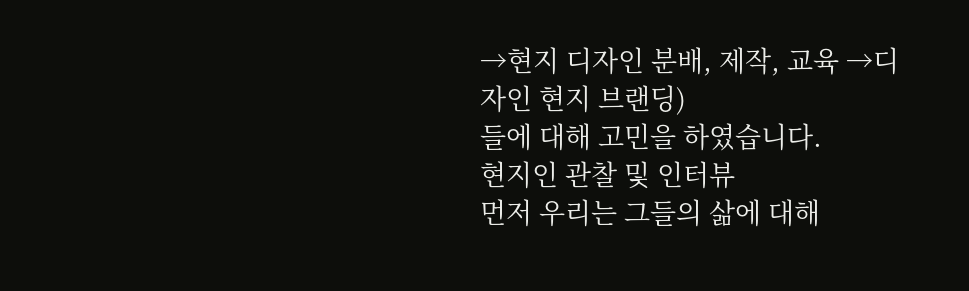→현지 디자인 분배, 제작, 교육 →디자인 현지 브랜딩)
들에 대해 고민을 하였습니다.
현지인 관찰 및 인터뷰
먼저 우리는 그들의 삶에 대해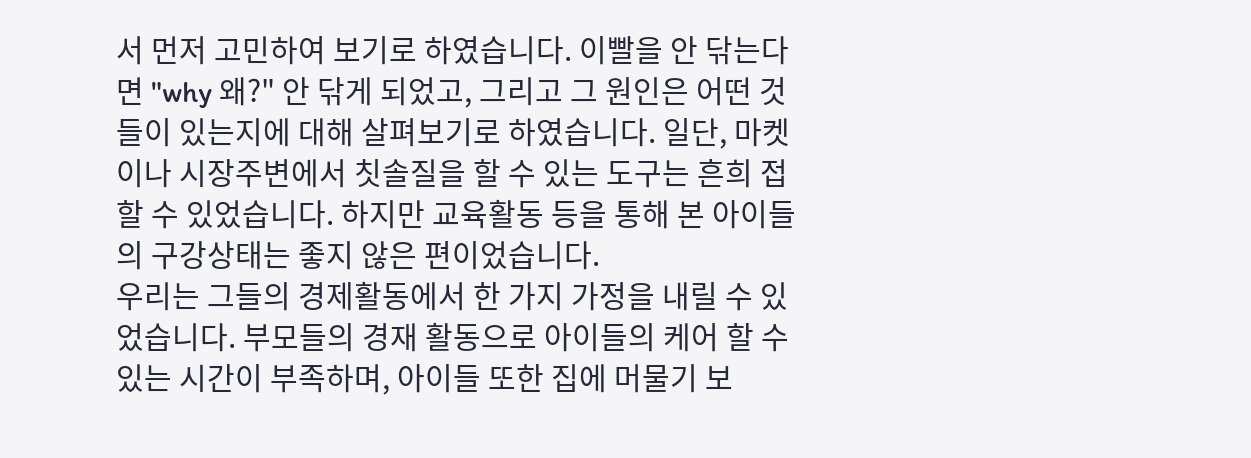서 먼저 고민하여 보기로 하였습니다. 이빨을 안 닦는다면 "why 왜?" 안 닦게 되었고, 그리고 그 원인은 어떤 것들이 있는지에 대해 살펴보기로 하였습니다. 일단, 마켓이나 시장주변에서 칫솔질을 할 수 있는 도구는 흔희 접할 수 있었습니다. 하지만 교육활동 등을 통해 본 아이들의 구강상태는 좋지 않은 편이었습니다.
우리는 그들의 경제활동에서 한 가지 가정을 내릴 수 있었습니다. 부모들의 경재 활동으로 아이들의 케어 할 수 있는 시간이 부족하며, 아이들 또한 집에 머물기 보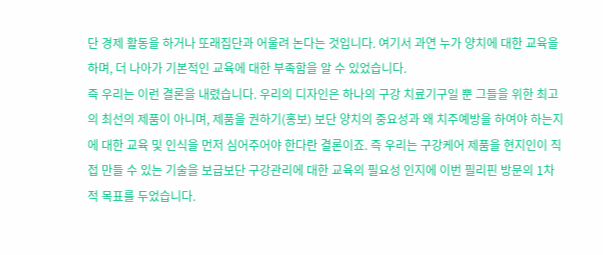단 경제 활동을 하거나 또래집단과 어울려 논다는 것입니다. 여기서 과연 누가 양치에 대한 교육을 하며, 더 나아가 기본적인 교육에 대한 부족함을 알 수 있었습니다.
즉 우리는 이런 결론을 내렸습니다. 우리의 디자인은 하나의 구강 치료기구일 뿐 그들을 위한 최고의 최선의 제품이 아니며, 제품을 권하기(홍보) 보단 양치의 중요성과 왜 치주예방을 하여야 하는지에 대한 교육 및 인식을 먼저 심어주어야 한다란 결론이죠. 즉 우리는 구강케어 제품을 현지인이 직접 만들 수 있는 기술을 보급보단 구강관리에 대한 교육의 필요성 인지에 이번 필리핀 방문의 1차적 목표를 두었습니다.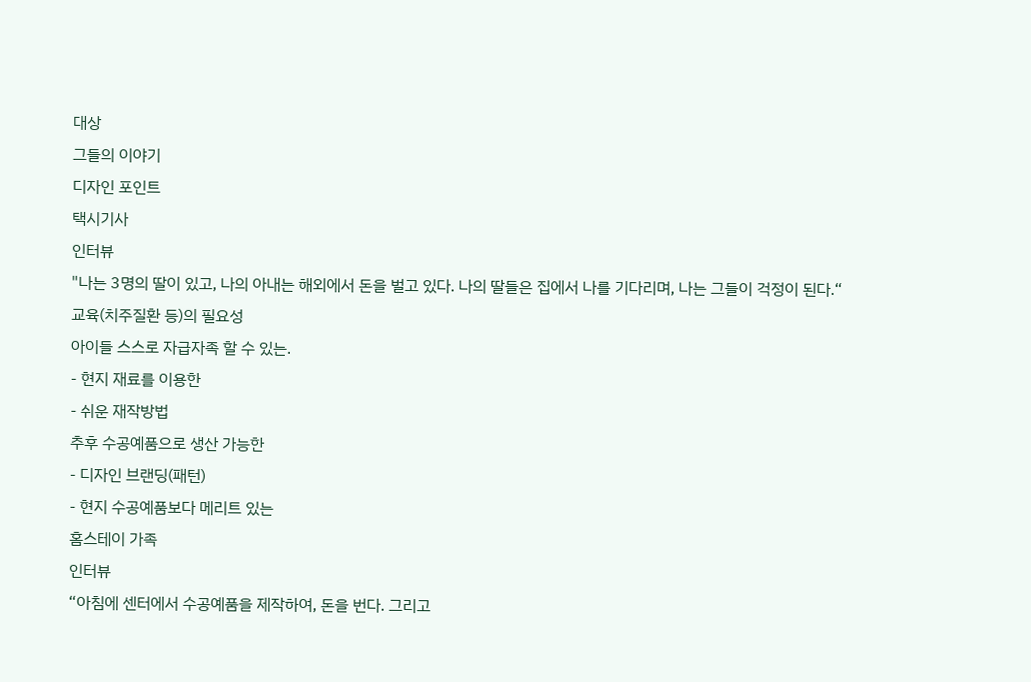대상
그들의 이야기
디자인 포인트
택시기사
인터뷰
"나는 3명의 딸이 있고, 나의 아내는 해외에서 돈을 벌고 있다. 나의 딸들은 집에서 나를 기다리며, 나는 그들이 걱정이 된다.“
교육(치주질환 등)의 필요성
아이들 스스로 자급자족 할 수 있는.
- 현지 재료를 이용한
- 쉬운 재작방법
추후 수공예품으로 생산 가능한
- 디자인 브랜딩(패턴)
- 현지 수공예품보다 메리트 있는
홈스테이 가족
인터뷰
“아침에 센터에서 수공예품을 제작하여, 돈을 번다. 그리고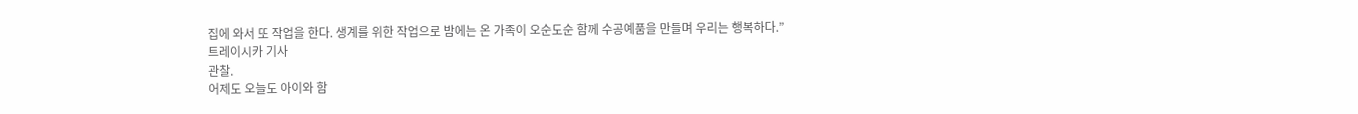집에 와서 또 작업을 한다. 생계를 위한 작업으로 밤에는 온 가족이 오순도순 함께 수공예품을 만들며 우리는 행복하다.”
트레이시카 기사
관찰.
어제도 오늘도 아이와 함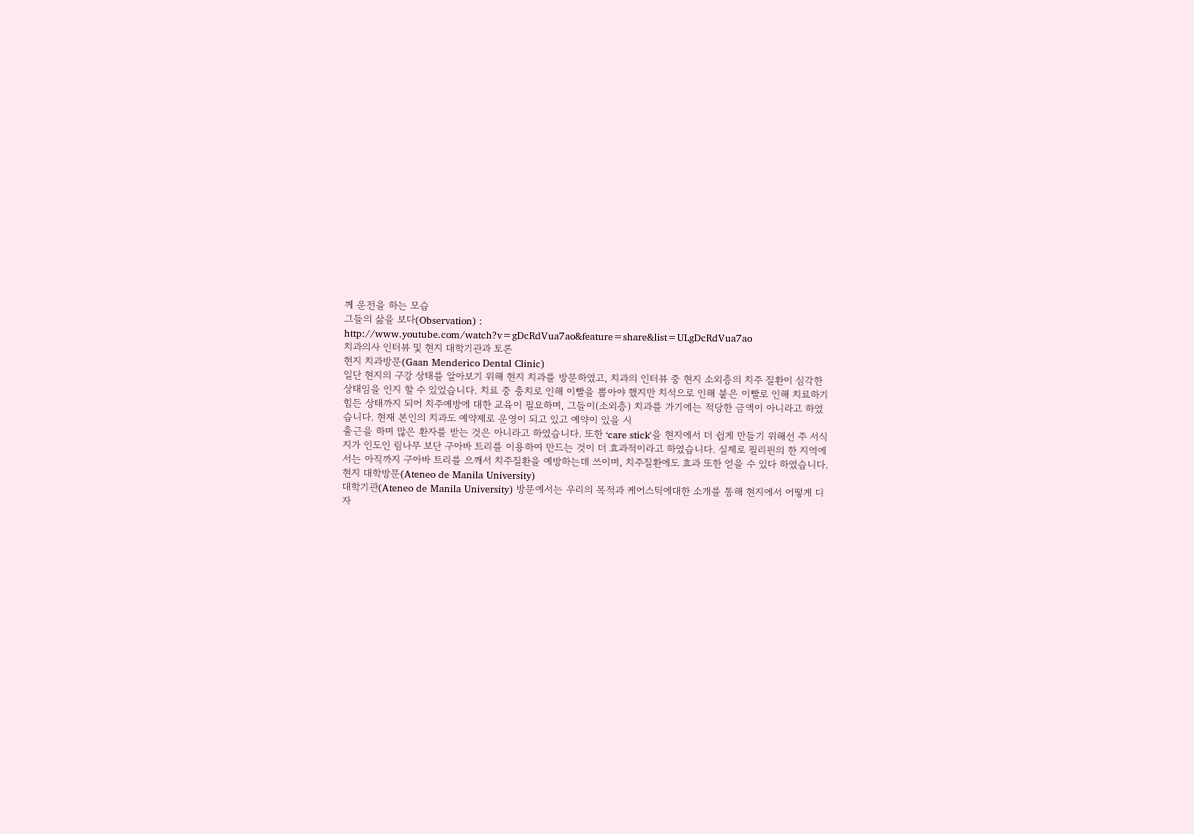께 운전을 하는 모습
그들의 삶을 보다(Observation) :
http://www.youtube.com/watch?v=gDcRdVua7ao&feature=share&list=ULgDcRdVua7ao
치과의사 인터뷰 및 현지 대학기관과 토론
현지 치과방문(Gaan Menderico Dental Clinic)
일단 현지의 구강 상태를 알아보기 위해 현지 치과를 방문하였고, 치과의 인터뷰 중 현지 소외층의 치주 질환이 심각한 상태임을 인지 할 수 있었습니다. 치료 중 충치로 인해 이빨을 뽑아야 했지만 치석으로 인해 붙은 이빨로 인해 치료하기 힘든 상태까지 되어 치주예방에 대한 교육이 필요하며, 그들이(소외층) 치과를 가기에는 적당한 금액이 아니라고 하였습니다. 현재 본인의 치과도 예약제로 운영이 되고 있고 예약이 있을 시
출근을 하며 많은 환자를 받는 것은 아니라고 하였습니다. 또한 ‘care stick'을 현지에서 더 쉽게 만들기 위해선 주 서식지가 인도인 림나무 보단 구아바 트리를 이용하여 만드는 것이 더 효과적이라고 하였습니다. 실제로 필리핀의 한 지역에서는 아직까지 구아바 트리를 으깨서 치주질환을 예방하는데 쓰이며, 치주질환에도 효과 또한 얻을 수 있다 하였습니다.
현지 대학방문(Ateneo de Manila University)
대학기관(Ateneo de Manila University) 방문에서는 우리의 목적과 케어스틱에대한 소개를 통해 현지에서 어떻게 디자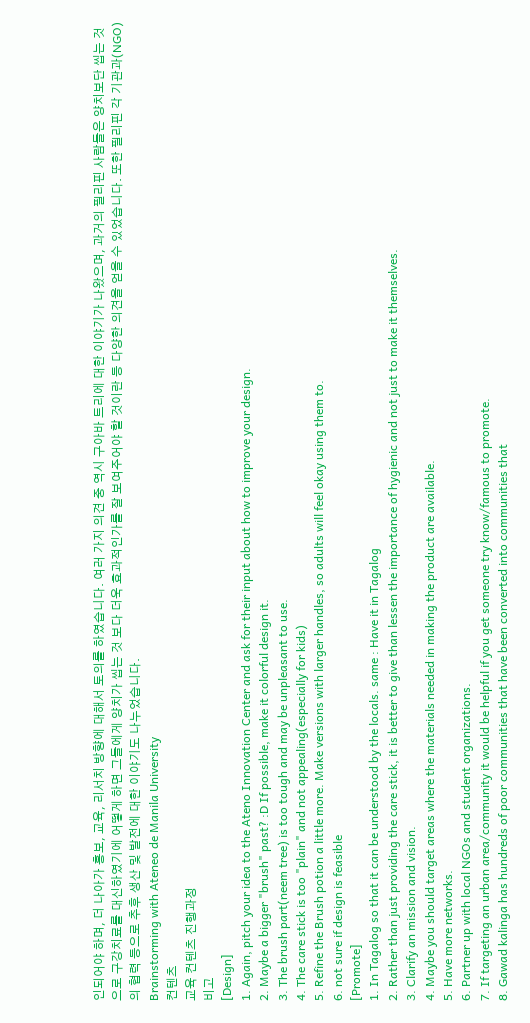인되어야 하며, 더 나아가 홍보, 교육, 리서치 방향에 대해서 토의를 하였습니다. 여러 가지 의견 중 역시 구아바 트리에 대한 이야기가 나왔으며, 과거의 필리핀 사람들은 양치보단 씹는 것으로 구강치료를 대신하였기에 어떻게 하면 그들에게 양치가 씹는 것 보다 더욱 효과적인가를 잘 보여주어야 할 것이란 등 다양한 의견을 얻을 수 있었습니다. 또한 필리핀 각 기관과(NGO)의 협력 등으로 추후 생산 및 발전에 대한 이야기도 나누었습니다.
Brainstorming with Ateneo de Manila University
컨텐츠
교육 컨텐츠 진행과정
비고
[Design]
1. Again, pitch your idea to the Ateno Innovation Center and ask for their input about how to improve your design.
2. Maybe a bigger "brush" past? :D If possible, make it colorful design it.
3. The brush part(neem tree) is too tough and may be unpleasant to use.
4. The care stick is too "plain" and not appealing(especially for kids)
5. Refine the Brush potion a little more. Make versions with larger handles, so adults will feel okay using them to.
6. not sure if design is feasible
[Promote]
1. In Tagalog so that it can be understood by the locals. same : Have it in Tagalog
2. Rather than just providing the care stick, it is better to give than lessen the importance of hygienic and not just to make it themselves.
3. Clarify an mission and vision.
4. Maybe you should target areas where the materials needed in making the product are available.
5. Have more networks.
6. Partner up with local NGOs and student organizations.
7. If targeting an urban area/community it would be helpful if you get someone try know/famous to promote.
8. Gawad kalinga has hundreds of poor communities that have been converted into communities that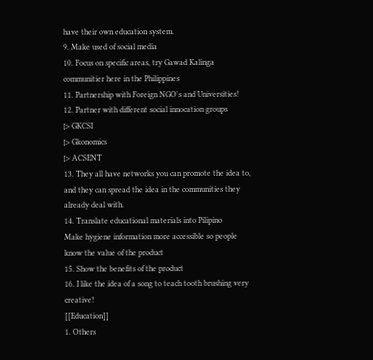have their own education system.
9. Make used of social media
10. Focus on specific areas, try Gawad Kalinga communitier here in the Philippines
11. Partnership with Foreign NGO's and Universities!
12. Partner with different social innocation groups
▷ GKCSI
▷ Gkonomics
▷ ACSENT
13. They all have networks you can promote the idea to, and they can spread the idea in the communities they already deal with.
14. Translate educational materials into Pilipino
Make hygiene information more accessible so people know the value of the product
15. Show the benefits of the product
16. I like the idea of a song to teach tooth brushing very creative!
[[Education]]
1. Others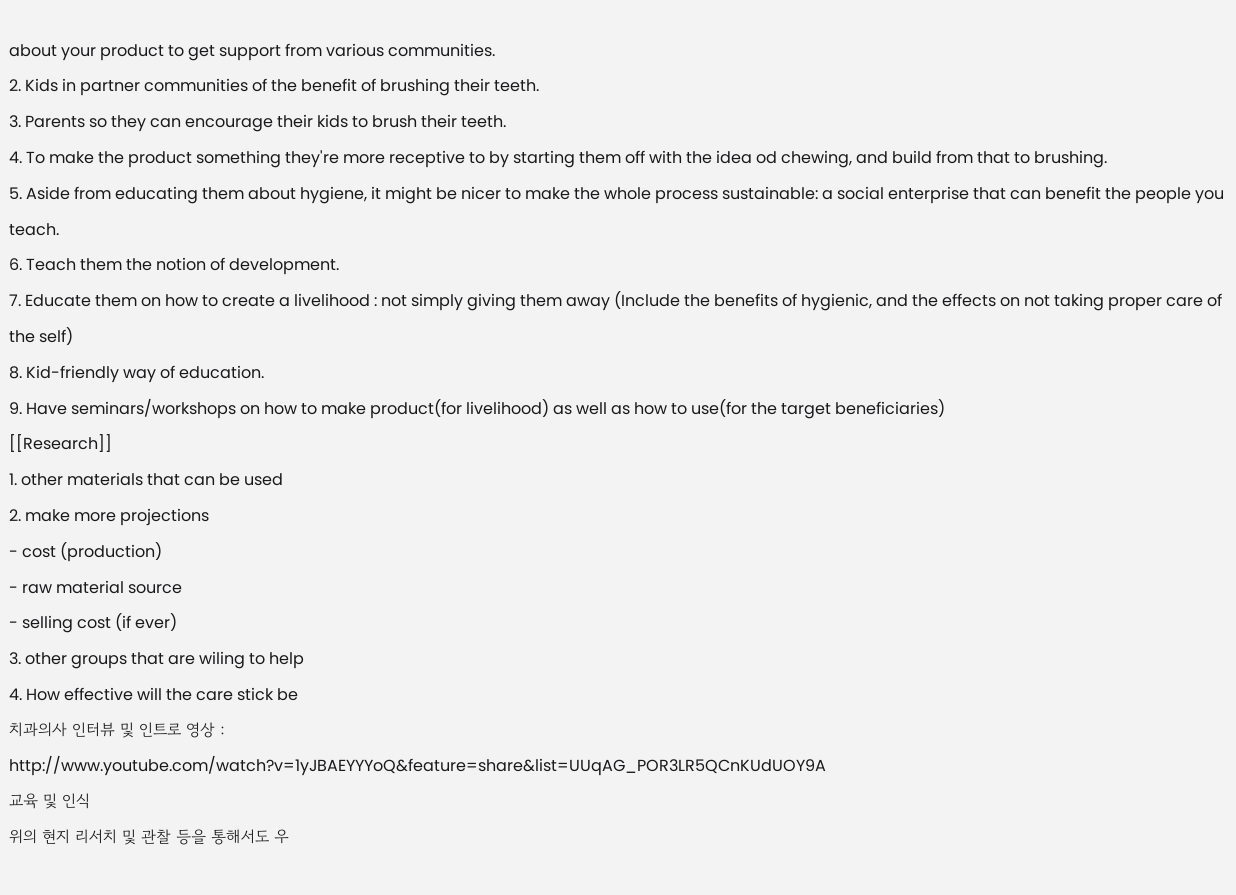about your product to get support from various communities.
2. Kids in partner communities of the benefit of brushing their teeth.
3. Parents so they can encourage their kids to brush their teeth.
4. To make the product something they're more receptive to by starting them off with the idea od chewing, and build from that to brushing.
5. Aside from educating them about hygiene, it might be nicer to make the whole process sustainable: a social enterprise that can benefit the people you teach.
6. Teach them the notion of development.
7. Educate them on how to create a livelihood : not simply giving them away (Include the benefits of hygienic, and the effects on not taking proper care of the self)
8. Kid-friendly way of education.
9. Have seminars/workshops on how to make product(for livelihood) as well as how to use(for the target beneficiaries)
[[Research]]
1. other materials that can be used
2. make more projections
- cost (production)
- raw material source
- selling cost (if ever)
3. other groups that are wiling to help
4. How effective will the care stick be
치과의사 인터뷰 및 인트로 영상 :
http://www.youtube.com/watch?v=1yJBAEYYYoQ&feature=share&list=UUqAG_POR3LR5QCnKUdUOY9A
교육 및 인식
위의 현지 리서치 및 관찰 등을 통해서도 우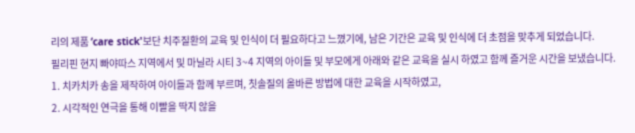리의 제품 ‘care stick'보단 치주질환의 교육 및 인식이 더 필요하다고 느꼈기에, 남은 기간은 교육 및 인식에 더 초점을 맞추게 되었습니다.
필리핀 현지 빠야따스 지역에서 및 마닐라 시티 3~4 지역의 아이들 및 부모에게 아래와 같은 교육을 실시 하였고 함께 즐거운 시간을 보냈습니다.
1. 치카치카 송을 제작하여 아이들과 함께 부르며, 칫솔질의 올바른 방법에 대한 교육을 시작하였고,
2. 시각적인 연극을 통해 이빨을 딱지 않을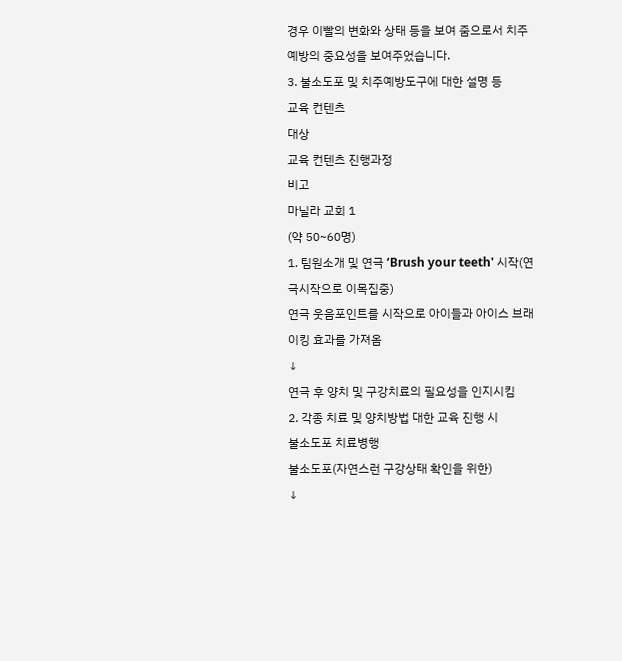경우 이빨의 변화와 상태 등을 보여 줌으로서 치주예방의 중요성을 보여주었습니다.
3. 불소도포 및 치주예방도구에 대한 설명 등
교육 컨텐츠
대상
교육 컨텐츠 진행과정
비고
마닐라 교회 1
(약 50~60명)
1. 팀원소개 및 연극 ‘Brush your teeth' 시작(연극시작으로 이목집중)
연극 웃음포인트를 시작으로 아이들과 아이스 브래이킹 효과를 가져옴
↓
연극 후 양치 및 구강치료의 필요성을 인지시킴
2. 각종 치료 및 양치방법 대한 교육 진행 시
불소도포 치료병행
불소도포(자연스런 구강상태 확인을 위한)
↓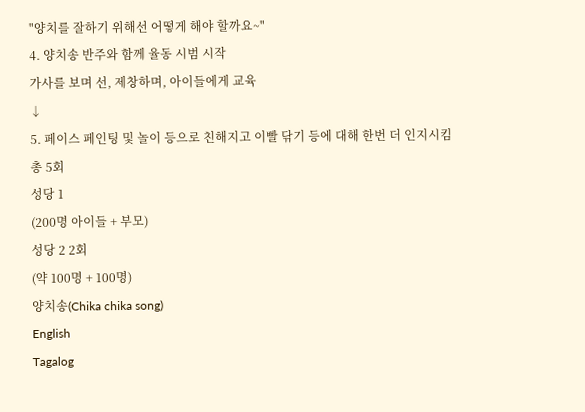"양치를 잘하기 위해선 어떻게 해야 할까요~"
4. 양치송 반주와 함께 율동 시범 시작
가사를 보며 선, 제창하며, 아이들에게 교육
↓
5. 페이스 페인팅 및 놀이 등으로 친해지고 이빨 닦기 등에 대해 한번 더 인지시킴
총 5회
성당 1
(200명 아이들 + 부모)
성당 2 2회
(약 100명 + 100명)
양치송(Chika chika song)
English
Tagalog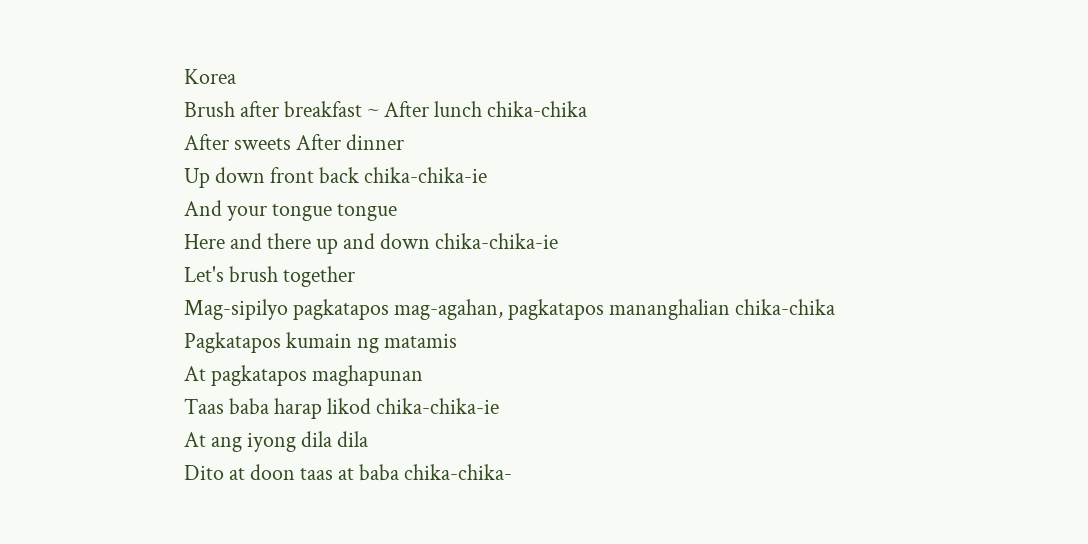Korea
Brush after breakfast ~ After lunch chika-chika
After sweets After dinner
Up down front back chika-chika-ie
And your tongue tongue
Here and there up and down chika-chika-ie
Let's brush together
Mag-sipilyo pagkatapos mag-agahan, pagkatapos mananghalian chika-chika
Pagkatapos kumain ng matamis
At pagkatapos maghapunan
Taas baba harap likod chika-chika-ie
At ang iyong dila dila
Dito at doon taas at baba chika-chika-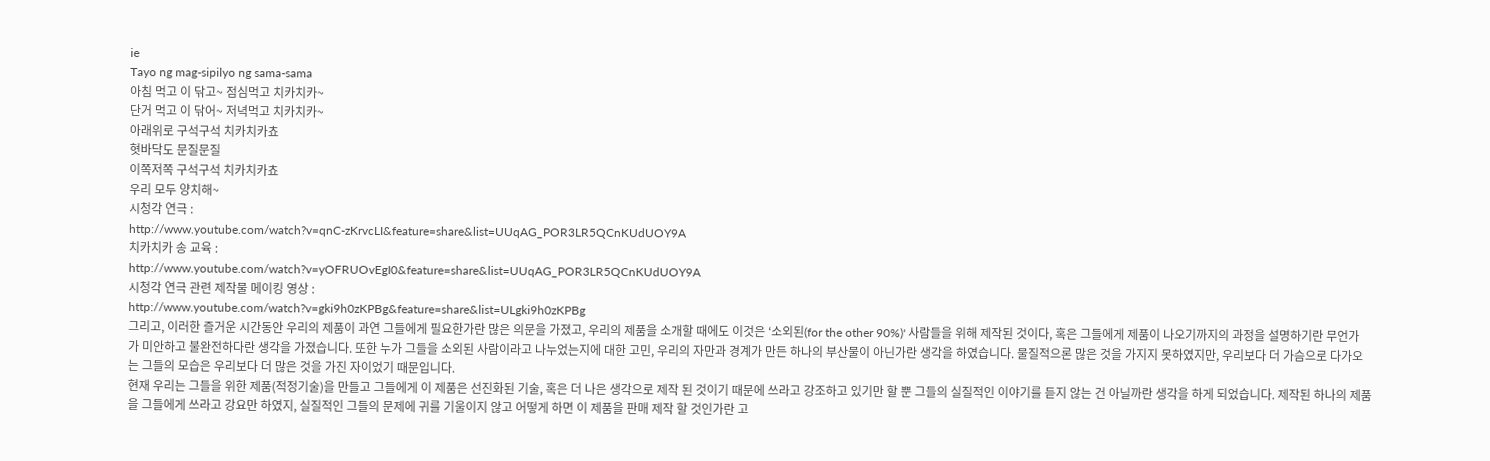ie
Tayo ng mag-sipilyo ng sama-sama
아침 먹고 이 닦고~ 점심먹고 치카치카~
단거 먹고 이 닦어~ 저녁먹고 치카치카~
아래위로 구석구석 치카치카쵸
혓바닥도 문질문질
이쪽저쪽 구석구석 치카치카쵸
우리 모두 양치해~
시청각 연극 :
http://www.youtube.com/watch?v=qnC-zKrvcLI&feature=share&list=UUqAG_POR3LR5QCnKUdUOY9A
치카치카 송 교육 :
http://www.youtube.com/watch?v=yOFRUOvEgI0&feature=share&list=UUqAG_POR3LR5QCnKUdUOY9A
시청각 연극 관련 제작물 메이킹 영상 :
http://www.youtube.com/watch?v=gki9h0zKPBg&feature=share&list=ULgki9h0zKPBg
그리고, 이러한 즐거운 시간동안 우리의 제품이 과연 그들에게 필요한가란 많은 의문을 가졌고, 우리의 제품을 소개할 때에도 이것은 ‘소외된(for the other 90%)' 사람들을 위해 제작된 것이다, 혹은 그들에게 제품이 나오기까지의 과정을 설명하기란 무언가가 미안하고 불완전하다란 생각을 가졌습니다. 또한 누가 그들을 소외된 사람이라고 나누었는지에 대한 고민, 우리의 자만과 경계가 만든 하나의 부산물이 아닌가란 생각을 하였습니다. 물질적으론 많은 것을 가지지 못하였지만, 우리보다 더 가슴으로 다가오는 그들의 모습은 우리보다 더 많은 것을 가진 자이었기 때문입니다.
현재 우리는 그들을 위한 제품(적정기술)을 만들고 그들에게 이 제품은 선진화된 기술, 혹은 더 나은 생각으로 제작 된 것이기 때문에 쓰라고 강조하고 있기만 할 뿐 그들의 실질적인 이야기를 듣지 않는 건 아닐까란 생각을 하게 되었습니다. 제작된 하나의 제품을 그들에게 쓰라고 강요만 하였지, 실질적인 그들의 문제에 귀를 기울이지 않고 어떻게 하면 이 제품을 판매 제작 할 것인가란 고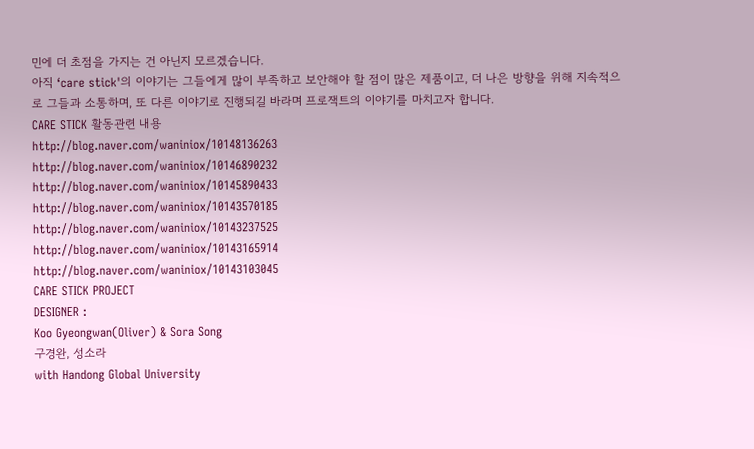민에 더 초점을 가지는 건 아닌지 모르겠습니다.
아직 ‘care stick'의 이야기는 그들에게 많이 부족하고 보안해야 할 점이 많은 제품이고, 더 나은 방향을 위해 지속적으로 그들과 소통하며, 또 다른 이야기로 진행되길 바라며 프로잭트의 이야기를 마치고자 합니다.
CARE STICK 활동관련 내용
http://blog.naver.com/waniniox/10148136263
http://blog.naver.com/waniniox/10146890232
http://blog.naver.com/waniniox/10145890433
http://blog.naver.com/waniniox/10143570185
http://blog.naver.com/waniniox/10143237525
http://blog.naver.com/waniniox/10143165914
http://blog.naver.com/waniniox/10143103045
CARE STICK PROJECT
DESIGNER :
Koo Gyeongwan(Oliver) & Sora Song
구경완, 성소라
with Handong Global University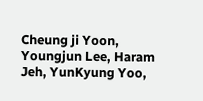Cheung ji Yoon, Youngjun Lee, Haram Jeh, YunKyung Yoo,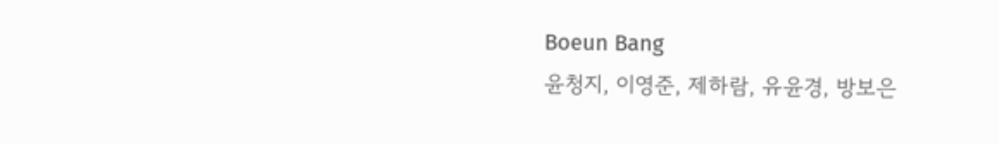Boeun Bang
윤청지, 이영준, 제하람, 유윤경, 방보은